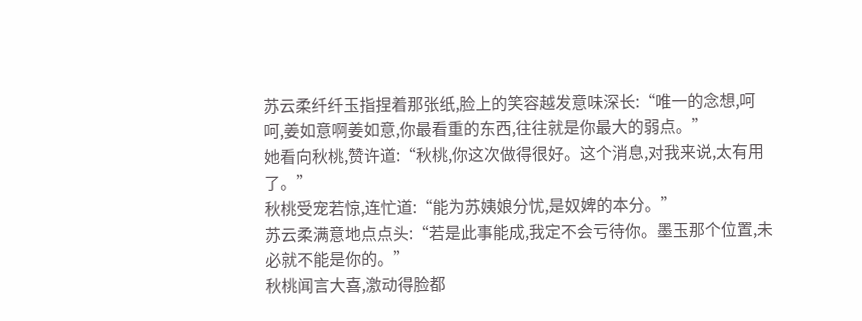苏云柔纤纤玉指捏着那张纸,脸上的笑容越发意味深长:“唯一的念想,呵呵,姜如意啊姜如意,你最看重的东西,往往就是你最大的弱点。”
她看向秋桃,赞许道:“秋桃,你这次做得很好。这个消息,对我来说,太有用了。”
秋桃受宠若惊,连忙道:“能为苏姨娘分忧,是奴婢的本分。”
苏云柔满意地点点头:“若是此事能成,我定不会亏待你。墨玉那个位置,未必就不能是你的。”
秋桃闻言大喜,激动得脸都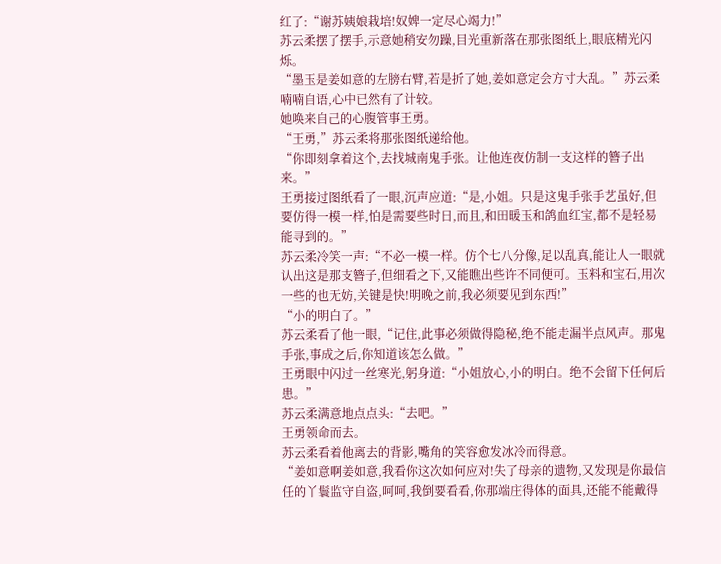红了:“谢苏姨娘栽培!奴婢一定尽心竭力!”
苏云柔摆了摆手,示意她稍安勿躁,目光重新落在那张图纸上,眼底精光闪烁。
“墨玉是姜如意的左膀右臂,若是折了她,姜如意定会方寸大乱。”苏云柔喃喃自语,心中已然有了计较。
她唤来自己的心腹管事王勇。
“王勇,”苏云柔将那张图纸递给他。
“你即刻拿着这个,去找城南鬼手张。让他连夜仿制一支这样的簪子出来。”
王勇接过图纸看了一眼,沉声应道:“是,小姐。只是这鬼手张手艺虽好,但要仿得一模一样,怕是需要些时日,而且,和田暖玉和鸽血红宝,都不是轻易能寻到的。”
苏云柔冷笑一声:“不必一模一样。仿个七八分像,足以乱真,能让人一眼就认出这是那支簪子,但细看之下,又能瞧出些许不同便可。玉料和宝石,用次一些的也无妨,关键是快!明晚之前,我必须要见到东西!”
“小的明白了。”
苏云柔看了他一眼,“记住,此事必须做得隐秘,绝不能走漏半点风声。那鬼手张,事成之后,你知道该怎么做。”
王勇眼中闪过一丝寒光,躬身道:“小姐放心,小的明白。绝不会留下任何后患。”
苏云柔满意地点点头:“去吧。”
王勇领命而去。
苏云柔看着他离去的背影,嘴角的笑容愈发冰冷而得意。
“姜如意啊姜如意,我看你这次如何应对!失了母亲的遗物,又发现是你最信任的丫鬟监守自盗,呵呵,我倒要看看,你那端庄得体的面具,还能不能戴得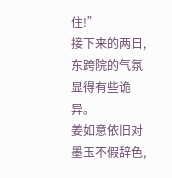住!”
接下来的两日,东跨院的气氛显得有些诡异。
姜如意依旧对墨玉不假辞色,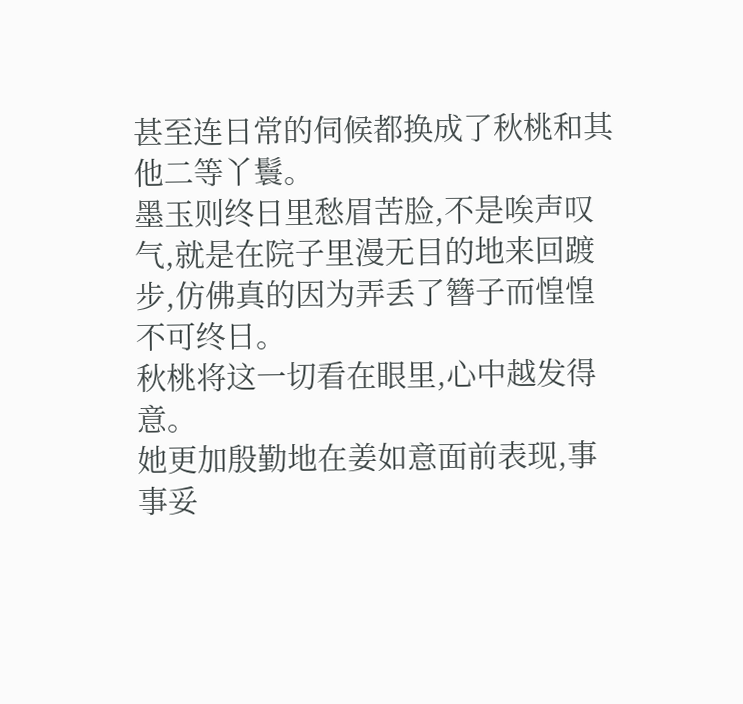甚至连日常的伺候都换成了秋桃和其他二等丫鬟。
墨玉则终日里愁眉苦脸,不是唉声叹气,就是在院子里漫无目的地来回踱步,仿佛真的因为弄丢了簪子而惶惶不可终日。
秋桃将这一切看在眼里,心中越发得意。
她更加殷勤地在姜如意面前表现,事事妥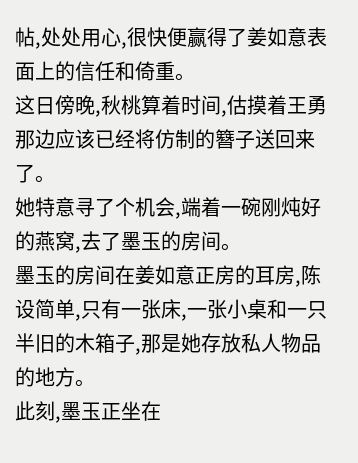帖,处处用心,很快便赢得了姜如意表面上的信任和倚重。
这日傍晚,秋桃算着时间,估摸着王勇那边应该已经将仿制的簪子送回来了。
她特意寻了个机会,端着一碗刚炖好的燕窝,去了墨玉的房间。
墨玉的房间在姜如意正房的耳房,陈设简单,只有一张床,一张小桌和一只半旧的木箱子,那是她存放私人物品的地方。
此刻,墨玉正坐在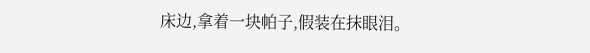床边,拿着一块帕子,假装在抹眼泪。